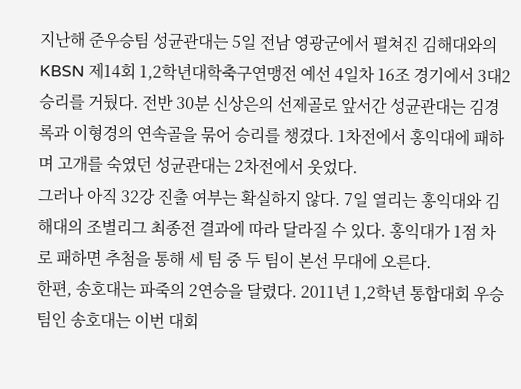지난해 준우승팀 성균관대는 5일 전남 영광군에서 펼쳐진 김해대와의 KBSN 제14회 1,2학년대학축구연맹전 예선 4일차 16조 경기에서 3대2 승리를 거뒀다. 전반 30분 신상은의 선제골로 앞서간 성균관대는 김경록과 이형경의 연속골을 묶어 승리를 챙겼다. 1차전에서 홍익대에 패하며 고개를 숙였던 성균관대는 2차전에서 웃었다.
그러나 아직 32강 진출 여부는 확실하지 않다. 7일 열리는 홍익대와 김해대의 조별리그 최종전 결과에 따라 달라질 수 있다. 홍익대가 1점 차로 패하면 추첨을 통해 세 팀 중 두 팀이 본선 무대에 오른다.
한편, 송호대는 파죽의 2연승을 달렸다. 2011년 1,2학년 통합대회 우승팀인 송호대는 이번 대회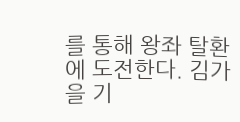를 통해 왕좌 탈환에 도전한다. 김가을 기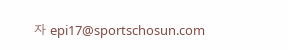자 epi17@sportschosun.com